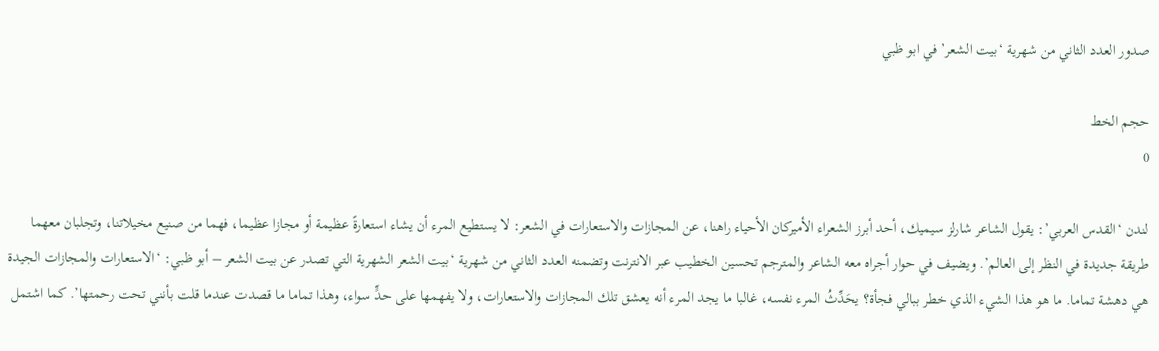صدور العدد الثاني من شهرية ‘بيت الشعر’ في ابو ظبي

حجم الخط
0

لندن ‘القدس العربي’: يقول الشاعر شارلز سيميك، أحد أبرز الشعراء الأميركان الأحياء راهنا، عن المجازات والاستعارات في الشعر: لا يستطيع المرء أن يشاء استعارةً عظيمة أو مجازا عظيما، فهما من صنيع مخيلاتنا، وتجلبان معهما طريقة جديدة في النظر إلى العالم’. ويضيف في حوار أجراه معه الشاعر والمترجم تحسين الخطيب عبر الانترنت وتضمنه العدد الثاني من شهرية ‘بيت الشعر الشهرية التي تصدر عن بيت الشعر – أبو ظبي: ‘الاستعارات والمجازات الجيدة هي دهشة تماما. ما هو هذا الشيء الذي خطر ببالي فجأة؟ يحَدِّثُ المرء نفسه، غالبا ما يجد المرء أنه يعشق تلك المجازات والاستعارات، ولا يفهمها على حدٍّ سواء، وهذا تماما ما قصدت عندما قلت بأنني تحت رحمتها’. كما اشتمل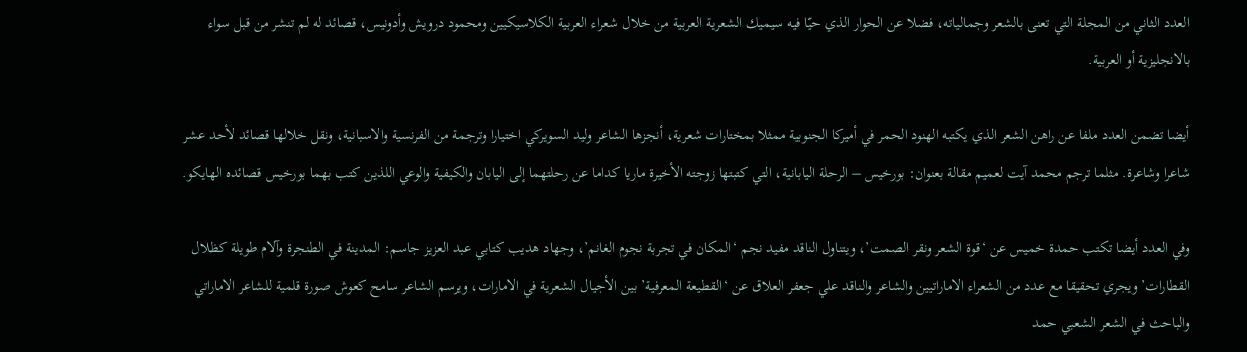العدد الثاني من المجلة التي تعنى بالشعر وجمالياته، فضلا عن الحوار الذي حيّا فيه سيميك الشعرية العربية من خلال شعراء العربية الكلاسيكيين ومحمود درويش وأدونيس، قصائد له لم تنشر من قبل سواء بالانجليزية أو العربية.

أيضا تضمن العدد ملفا عن راهن الشعر الذي يكتبه الهنود الحمر في أميركا الجنوبية ممثلا بمختارات شعرية، أنجزها الشاعر وليد السويركي اختيارا وترجمة من الفرنسية والاسبانية، ونقل خلالها قصائد لأحد عشر شاعرا وشاعرة. مثلما ترجم محمد آيت لعميم مقالة بعنوان: بورخيس – الرحلة اليابانية، التي كتبتها زوجته الأخيرة ماريا كداما عن رحلتهما إلى اليابان والكيفية والوعي اللذين كتب بهما بورخيس قصائده الهايكو.

وفي العدد أيضا تكتب حمدة خميس عن ‘قوة الشعر ونقر الصمت’، ويتناول الناقد مفيد نجم ‘المكان في تجربة نجوم الغانم’، وجهاد هديب كتابي عبد العزيز جاسم: المدينة في الطنجرة وآلام طويلة كظلال القطارات’ ويجري تحقيقا مع عدد من الشعراء الاماراتيين والشاعر والناقد علي جعفر العلاق عن ‘القطيعة المعرفية’ بين الأجيال الشعرية في الامارات، ويرسم الشاعر سامح كعوش صورة قلمية للشاعر الاماراتي والباحث في الشعر الشعبي حمد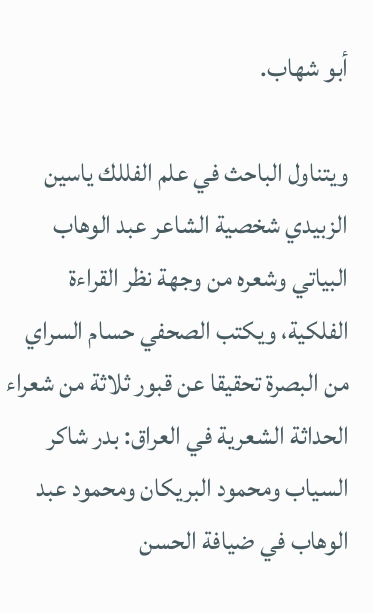أبو شهاب.

ويتناول الباحث في علم الفللك ياسين الزبيدي شخصية الشاعر عبد الوهاب البياتي وشعره من وجهة نظر القراءة الفلكية، ويكتب الصحفي حسام السراي من البصرة تحقيقا عن قبور ثلاثة من شعراء الحداثة الشعرية في العراق: بدر شاكر السياب ومحمود البريكان ومحمود عبد الوهاب في ضيافة الحسن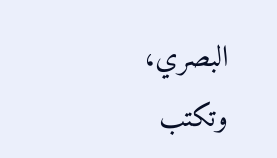البصري، وتكتب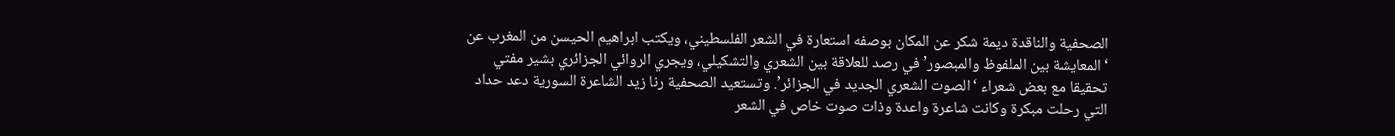الصحفية والناقدة ديمة شكر عن المكان بوصفه استعارة في الشعر الفلسطيني، ويكتب ابراهيم الحيسن من المغرب عن ‘المعايشة بين الملفوظ والمبصور’ في رصد للعلاقة بين الشعري والتشكيلي، ويجري الروائي الجزائري بشير مفتي تحقيقا مع بعض شعراء ‘الصوت الشعري الجديد في الجزائر’. وتستعيد الصحفية رنا زيد الشاعرة السورية دعد حداد التي رحلت مبكرة وكانت شاعرة واعدة وذات صوت خاص في الشعر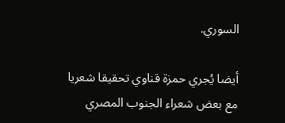السوري.

أيضا يُجري حمزة قناوي تحقيقا شعريا مع بعض شعراء الجنوب المصري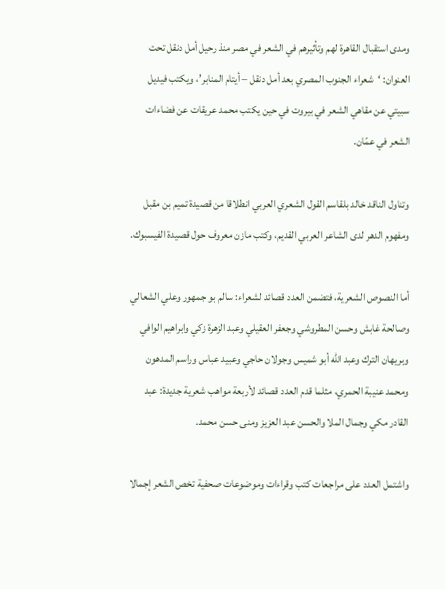ومدى استقبال القاهرة لهم وتأثيرهم في الشعر في مصر منذ رحيل أمل دنقل تحت العنوان: ‘شعراء الجنوب المصري بعد أمل دنقل – أيتام المنابر’، ويكتب فيديل سبيتي عن مقاهي الشعر في بيروت في حين يكتب محمد عريقات عن فضاءات الشعر في عمّان.

وتناول الناقد خالد بلقاسم القول الشعري العربي انطلاقا من قصيدة تميم بن مقبل ومفهوم الدهر لدى الشاعر العربي القديم، وكتب مازن معروف حول قصيدة الفيسبوك.

أما النصوص الشعرية، فتضمن العدد قصائد لشعراء: سالم بو جمهور وعلي الشعالي وصالحة غابش وحسن المطروشي وجعفر العقيلي وعبد الزهرة زكي وابراهيم الوافي وبريهان الترك وعبد الله أبو شميس وجولان حاجي وعبيد عباس وراسم المدهون ومحمد عنيبة الحمري، مثلما قدم العدد قصائد لأربعة مواهب شعرية جديدة: عبد القادر مكي وجمال الملا والحسن عبد العزيز ومنى حسن محمد.

واشتمل العدد على مراجعات كتب وقراءات وموضوعات صحفية تخص الشعر إجمالا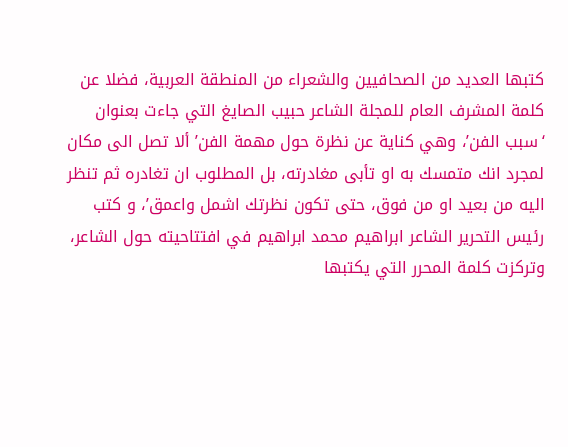كتبها العديد من الصحافيين والشعراء من المنطقة العربية، فضلا عن كلمة المشرف العام للمجلة الشاعر حبيب الصايغ التي جاءت بعنوان ‘سبب الفن’، وهي كناية عن نظرة حول مهمة الفن’ ألا تصل الى مكان لمجرد انك متمسك به او تأبى مغادرته، بل المطلوب ان تغادره ثم تنظر اليه من بعيد او من فوق، حتى تكون نظرتك اشمل واعمق’، و كتب رئيس التحرير الشاعر ابراهيم محمد ابراهيم في افتتاحيته حول الشاعر، وتركزت كلمة المحرر التي يكتبها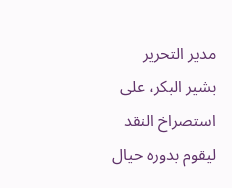مدير التحرير بشير البكر، على استصراخ النقد ليقوم بدوره حيال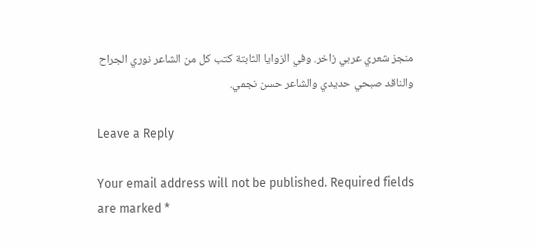منجز شعري عربي زاخر. وفي الزوايا الثابتة كتب كل من الشاعر نوري الجراح والناقد صبحي حديدي والشاعر حسن نجمي.

Leave a Reply

Your email address will not be published. Required fields are marked *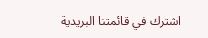اشترك في قائمتنا البريدية